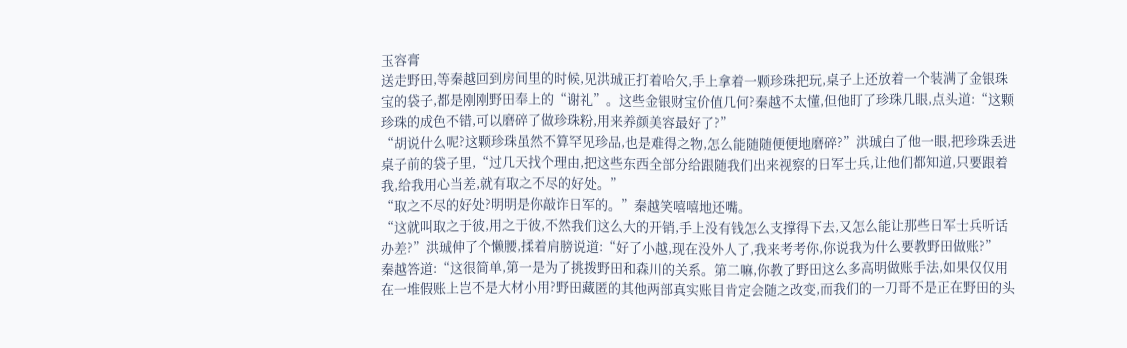玉容膏
送走野田,等秦越回到房间里的时候,见洪珹正打着哈欠,手上拿着一颗珍珠把玩,桌子上还放着一个装满了金银珠宝的袋子,都是刚刚野田奉上的“谢礼”。这些金银财宝价值几何?秦越不太懂,但他盯了珍珠几眼,点头道:“这颗珍珠的成色不错,可以磨碎了做珍珠粉,用来养颜美容最好了?”
“胡说什么呢?这颗珍珠虽然不算罕见珍品,也是难得之物,怎么能随随便便地磨碎?”洪珹白了他一眼,把珍珠丢进桌子前的袋子里,“过几天找个理由,把这些东西全部分给跟随我们出来视察的日军士兵,让他们都知道,只要跟着我,给我用心当差,就有取之不尽的好处。”
“取之不尽的好处?明明是你敲诈日军的。”秦越笑嘻嘻地还嘴。
“这就叫取之于彼,用之于彼,不然我们这么大的开销,手上没有钱怎么支撑得下去,又怎么能让那些日军士兵听话办差?”洪珹伸了个懒腰,揉着肩膀说道:“好了小越,现在没外人了,我来考考你,你说我为什么要教野田做账?”
秦越答道:“这很简单,第一是为了挑拨野田和森川的关系。第二嘛,你教了野田这么多高明做账手法,如果仅仅用在一堆假账上岂不是大材小用?野田藏匿的其他两部真实账目肯定会随之改变,而我们的一刀哥不是正在野田的头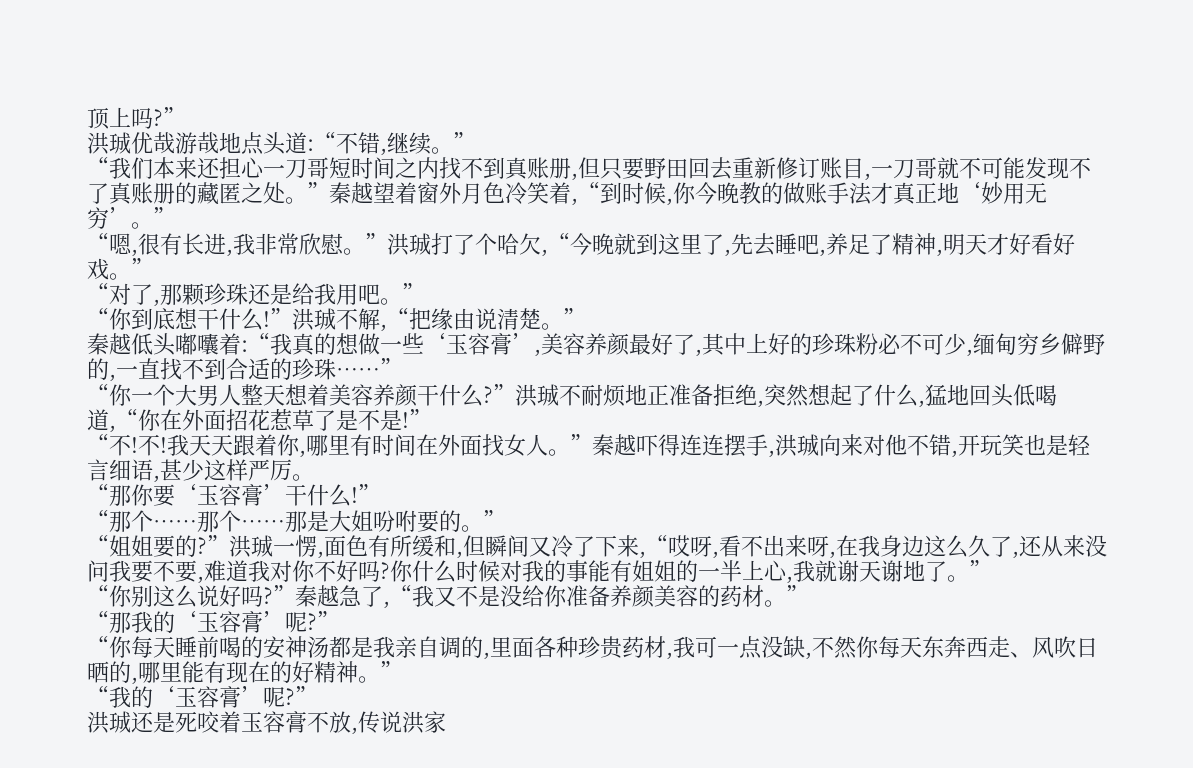顶上吗?”
洪珹优哉游哉地点头道:“不错,继续。”
“我们本来还担心一刀哥短时间之内找不到真账册,但只要野田回去重新修订账目,一刀哥就不可能发现不了真账册的藏匿之处。”秦越望着窗外月色冷笑着,“到时候,你今晚教的做账手法才真正地‘妙用无穷’。”
“嗯,很有长进,我非常欣慰。”洪珹打了个哈欠,“今晚就到这里了,先去睡吧,养足了精神,明天才好看好戏。”
“对了,那颗珍珠还是给我用吧。”
“你到底想干什么!”洪珹不解,“把缘由说清楚。”
秦越低头嘟囔着:“我真的想做一些‘玉容膏’,美容养颜最好了,其中上好的珍珠粉必不可少,缅甸穷乡僻野的,一直找不到合适的珍珠……”
“你一个大男人整天想着美容养颜干什么?”洪珹不耐烦地正准备拒绝,突然想起了什么,猛地回头低喝道,“你在外面招花惹草了是不是!”
“不!不!我天天跟着你,哪里有时间在外面找女人。”秦越吓得连连摆手,洪珹向来对他不错,开玩笑也是轻言细语,甚少这样严厉。
“那你要‘玉容膏’干什么!”
“那个……那个……那是大姐吩咐要的。”
“姐姐要的?”洪珹一愣,面色有所缓和,但瞬间又冷了下来,“哎呀,看不出来呀,在我身边这么久了,还从来没问我要不要,难道我对你不好吗?你什么时候对我的事能有姐姐的一半上心,我就谢天谢地了。”
“你别这么说好吗?”秦越急了,“我又不是没给你准备养颜美容的药材。”
“那我的‘玉容膏’呢?”
“你每天睡前喝的安神汤都是我亲自调的,里面各种珍贵药材,我可一点没缺,不然你每天东奔西走、风吹日晒的,哪里能有现在的好精神。”
“我的‘玉容膏’呢?”
洪珹还是死咬着玉容膏不放,传说洪家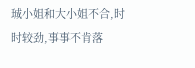珹小姐和大小姐不合,时时较劲,事事不肯落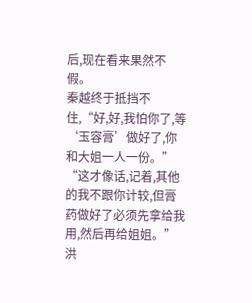后,现在看来果然不假。
秦越终于抵挡不住,“好,好,我怕你了,等‘玉容膏’做好了,你和大姐一人一份。”
“这才像话,记着,其他的我不跟你计较,但膏药做好了必须先拿给我用,然后再给姐姐。”洪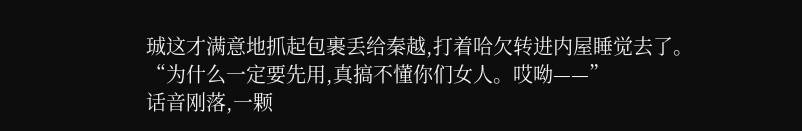珹这才满意地抓起包裹丢给秦越,打着哈欠转进内屋睡觉去了。
“为什么一定要先用,真搞不懂你们女人。哎呦——”
话音刚落,一颗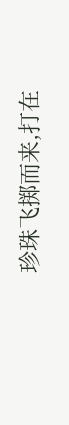珍珠飞掷而来,打在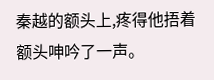秦越的额头上,疼得他捂着额头呻吟了一声。